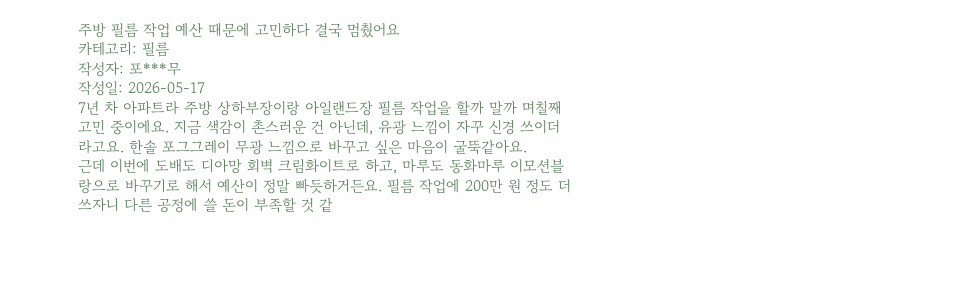주방 필름 작업 예산 때문에 고민하다 결국 멈췄어요
카테고리: 필름
작성자: 포***무
작성일: 2026-05-17
7년 차 아파트라 주방 상하부장이랑 아일랜드장 필름 작업을 할까 말까 며칠째 고민 중이에요. 지금 색감이 촌스러운 건 아닌데, 유광 느낌이 자꾸 신경 쓰이더라고요. 한솔 포그그레이 무광 느낌으로 바꾸고 싶은 마음이 굴뚝같아요.
근데 이번에 도배도 디아망 회벽 크림화이트로 하고, 마루도 동화마루 이모션블랑으로 바꾸기로 해서 예산이 정말 빠듯하거든요. 필름 작업에 200만 원 정도 더 쓰자니 다른 공정에 쓸 돈이 부족할 것 같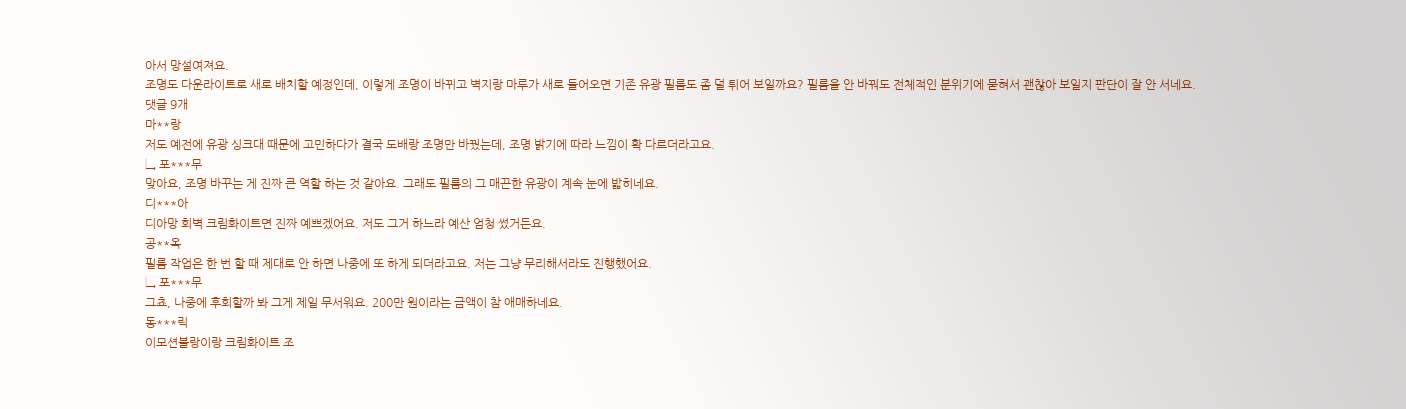아서 망설여져요.
조명도 다운라이트로 새로 배치할 예정인데, 이렇게 조명이 바뀌고 벽지랑 마루가 새로 들어오면 기존 유광 필름도 좀 덜 튀어 보일까요? 필름을 안 바꿔도 전체적인 분위기에 묻혀서 괜찮아 보일지 판단이 잘 안 서네요.
댓글 9개
마**랑
저도 예전에 유광 싱크대 때문에 고민하다가 결국 도배랑 조명만 바꿨는데, 조명 밝기에 따라 느낌이 확 다르더라고요.
↳ 포***무
맞아요, 조명 바꾸는 게 진짜 큰 역할 하는 것 같아요. 그래도 필름의 그 매끈한 유광이 계속 눈에 밟히네요.
디***아
디아망 회벽 크림화이트면 진짜 예쁘겠어요. 저도 그거 하느라 예산 엄청 썼거든요.
공**옥
필름 작업은 한 번 할 때 제대로 안 하면 나중에 또 하게 되더라고요. 저는 그냥 무리해서라도 진행했어요.
↳ 포***무
그쵸, 나중에 후회할까 봐 그게 제일 무서워요. 200만 원이라는 금액이 참 애매하네요.
동***릭
이모션블랑이랑 크림화이트 조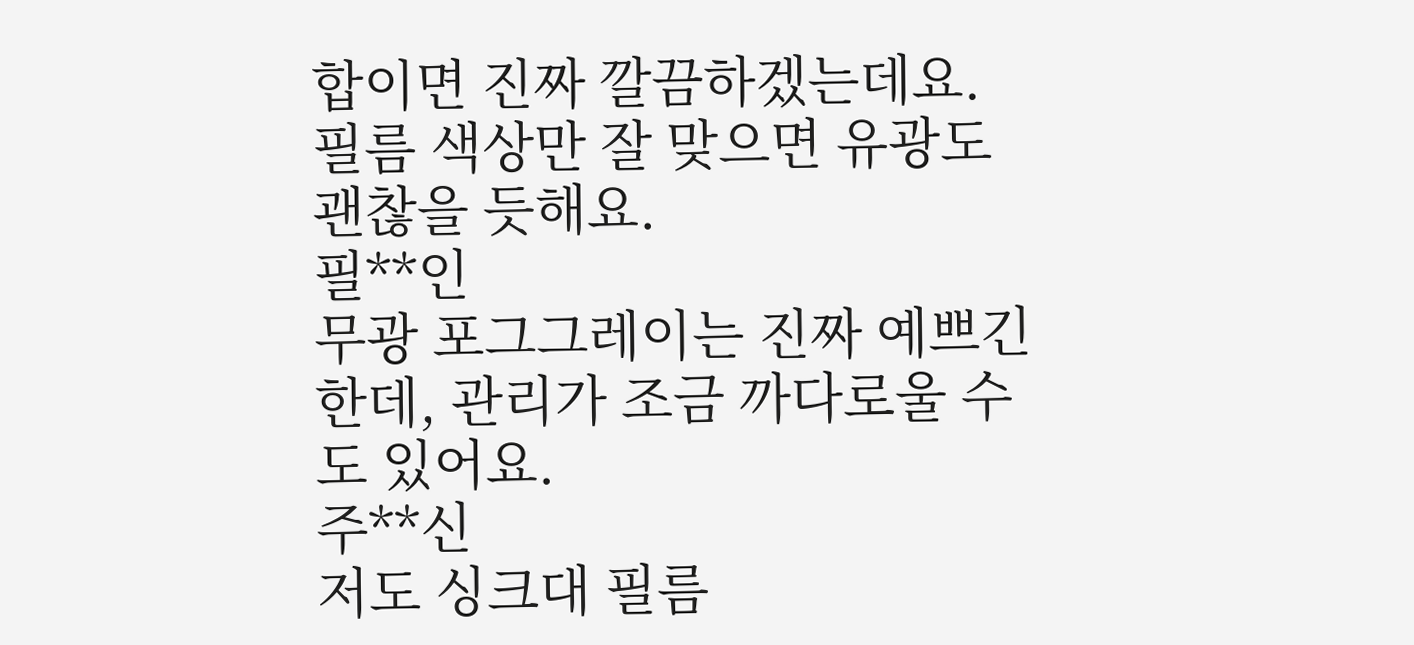합이면 진짜 깔끔하겠는데요. 필름 색상만 잘 맞으면 유광도 괜찮을 듯해요.
필**인
무광 포그그레이는 진짜 예쁘긴 한데, 관리가 조금 까다로울 수도 있어요.
주**신
저도 싱크대 필름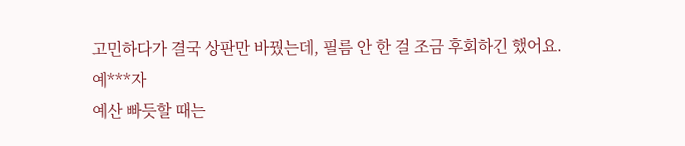고민하다가 결국 상판만 바꿨는데, 필름 안 한 걸 조금 후회하긴 했어요.
예***자
예산 빠듯할 때는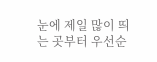눈에 제일 많이 띄는 곳부터 우선순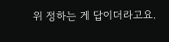위 정하는 게 답이더라고요.